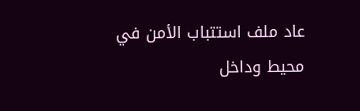عاد ملف استتباب الأمن في محيط وداخل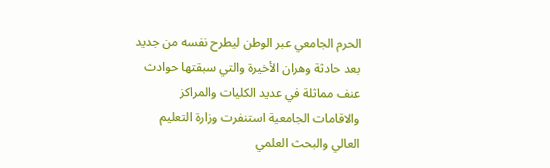الحرم الجامعي عبر الوطن ليطرح نفسه من جديد بعد حادثة وهران الأخيرة والتي سبقتها حوادث عنف مماثلة في عديد الكليات والمراكز والاقامات الجامعية استنفرت وزارة التعليم العالي والبحث العلمي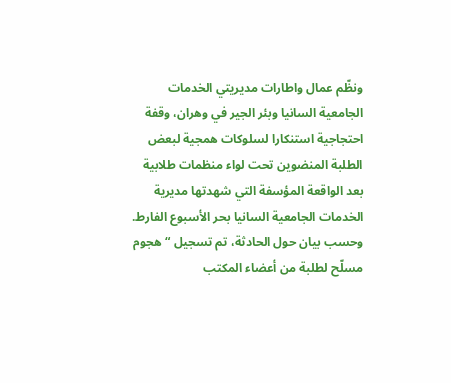ونظّم عمال واطارات مديريتي الخدمات الجامعية السانيا وبئر الجير في وهران، وقفة احتجاجية استنكارا لسلوكات همجية لبعض الطلبة المنضوين تحت لواء منظمات طلابية بعد الواقعة المؤسفة التي شهدتها مديرية الخدمات الجامعية السانيا بحر الأسبوع الفارط.
وحسب بيان حول الحادثة، تم تسجيل “هجوم مسلّح لطلبة من أعضاء المكتب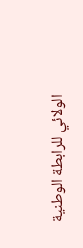الولائي للرابطة الوطنية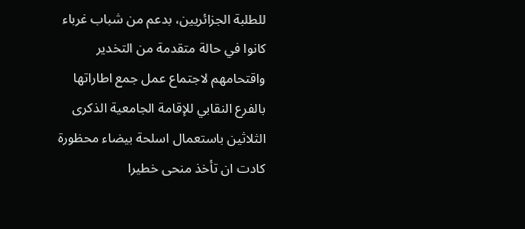للطلبة الجزائريين، بدعم من شباب غرباء كانوا في حالة متقدمة من التخدير واقتحامهم لاجتماع عمل جمع اطاراتها بالفرع النقابي للإقامة الجامعية الذكرى الثلاثين باستعمال اسلحة بيضاء محظورة كادت ان تأخذ منحى خطيرا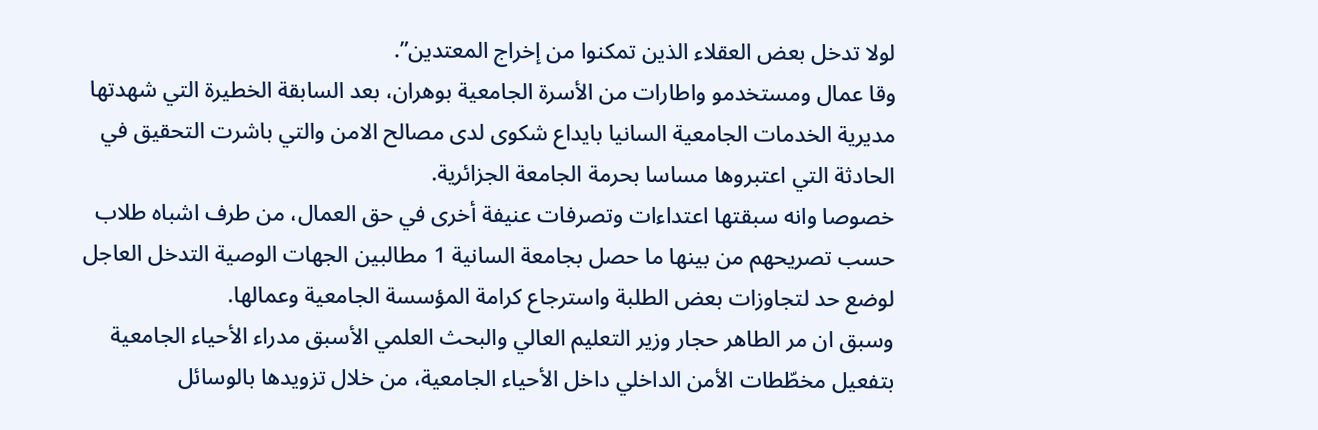لولا تدخل بعض العقلاء الذين تمكنوا من إخراج المعتدين”.
وقا عمال ومستخدمو واطارات من الأسرة الجامعية بوهران، بعد السابقة الخطيرة التي شهدتها مديرية الخدمات الجامعية السانيا بايداع شكوى لدى مصالح الامن والتي باشرت التحقيق في الحادثة التي اعتبروها مساسا بحرمة الجامعة الجزائرية.
خصوصا وانه سبقتها اعتداءات وتصرفات عنيفة أخرى في حق العمال، من طرف اشباه طلاب حسب تصريحهم من بينها ما حصل بجامعة السانية 1 مطالبين الجهات الوصية التدخل العاجل لوضع حد لتجاوزات بعض الطلبة واسترجاع كرامة المؤسسة الجامعية وعمالها.
وسبق ان مر الطاهر حجار وزير التعليم العالي والبحث العلمي الأسبق مدراء الأحياء الجامعية بتفعيل مخطّطات الأمن الداخلي داخل الأحياء الجامعية، من خلال تزويدها بالوسائل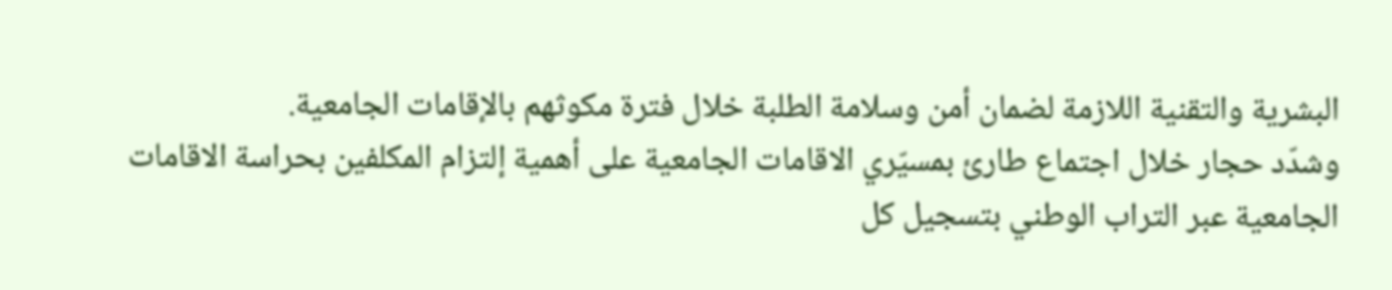البشرية والتقنية اللازمة لضمان أمن وسلامة الطلبة خلال فترة مكوثهم بالإقامات الجامعية.
وشدّد حجار خلال اجتماع طارئ بمسيّري الاقامات الجامعية على أهمية إلتزام المكلفين بحراسة الاقامات الجامعية عبر التراب الوطني بتسجيل كل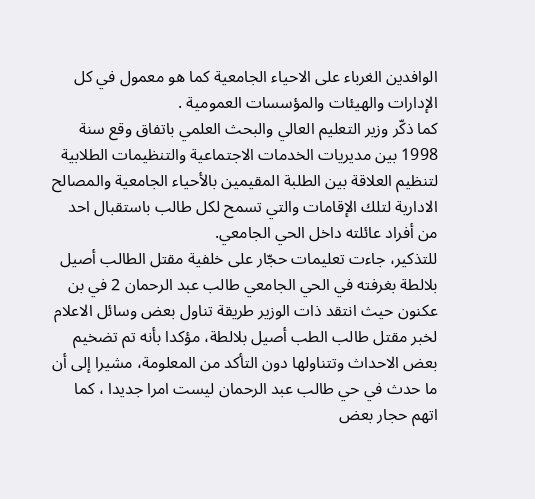الوافدين الغرباء على الاحياء الجامعية كما هو معمول في كل الإدارات والهيئات والمؤسسات العمومية .
كما ذكّر وزير التعليم العالي والبحث العلمي باتفاق وقع سنة 1998 بين مديريات الخدمات الاجتماعية والتنظيمات الطلابية لتنظيم العلاقة بين الطلبة المقيمين بالأحياء الجامعية والمصالح الادارية لتلك الإقامات والتي تسمح لكل طالب باستقبال احد من أفراد عائلته داخل الحي الجامعي.
للتذكير، جاءت تعليمات حجّار على خلفية مقتل الطالب أصيل بلالطة بغرفته في الحي الجامعي طالب عبد الرحمان 2 في بن عكنون حيث انتقد ذات الوزير طريقة تناول بعض وسائل الاعلام لخبر مقتل طالب الطب أصيل بلالطة، مؤكدا بأنه تم تضخيم بعض الاحداث وتتناولها دون التأكد من المعلومة، مشيرا إلى أن ما حدث في حي طالب عبد الرحمان ليست امرا جديدا ، كما اتهم حجار بعض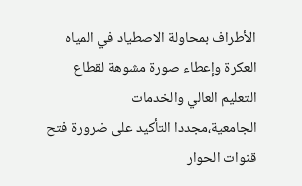الأطراف بمحاولة الاصطياد في المياه العكرة وإعطاء صورة مشوهة لقطاع التعليم العالي والخدمات الجامعية،مجددا التأكيد على ضرورة فتح قنوات الحوار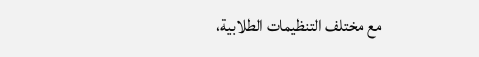مع مختلف التنظيمات الطلابية،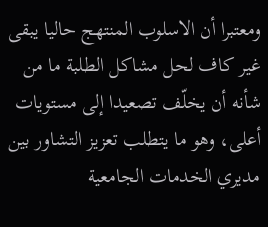ومعتبرا أن الاسلوب المنتهج حاليا يبقى غير كاف لحل مشاكل الطلبة ما من شأنه أن يخلّف تصعيدا إلى مستويات أعلى، وهو ما يتطلب تعزيز التشاور بين مديري الخدمات الجامعية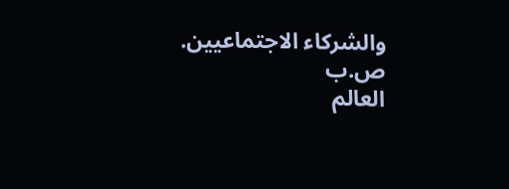والشركاء الاجتماعيين.
ص.ب
العالم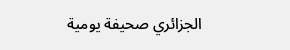الجزائري صحيفة يومية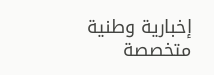إخبارية وطنية متخصصة